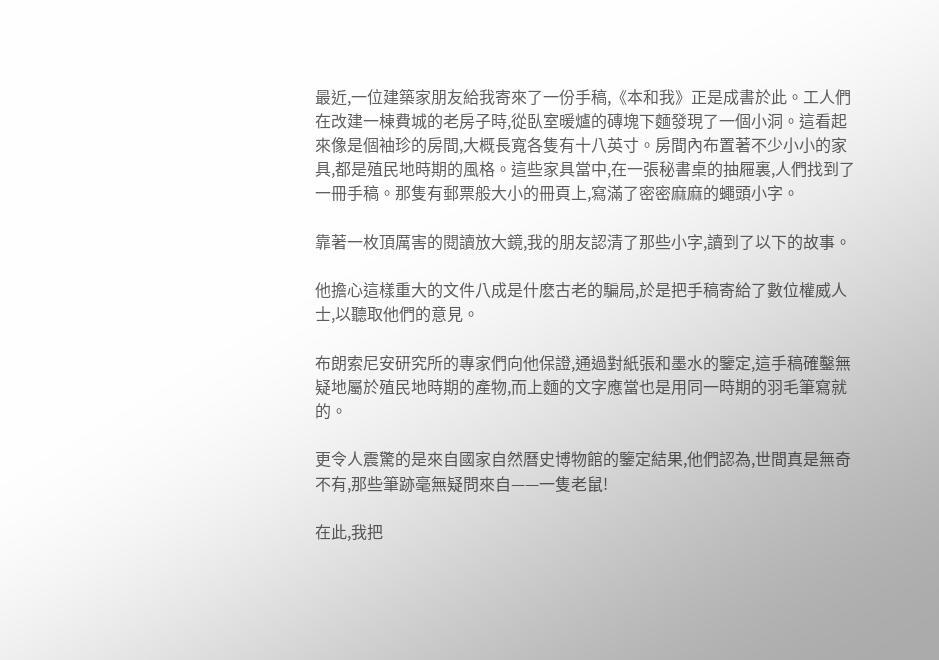最近,一位建築家朋友給我寄來了一份手稿,《本和我》正是成書於此。工人們在改建一棟費城的老房子時,從臥室暖爐的磚塊下麵發現了一個小洞。這看起來像是個袖珍的房間,大概長寬各隻有十八英寸。房間內布置著不少小小的家具,都是殖民地時期的風格。這些家具當中,在一張秘書桌的抽屜裏,人們找到了一冊手稿。那隻有郵票般大小的冊頁上,寫滿了密密麻麻的蠅頭小字。

靠著一枚頂厲害的閱讀放大鏡,我的朋友認清了那些小字,讀到了以下的故事。

他擔心這樣重大的文件八成是什麽古老的騙局,於是把手稿寄給了數位權威人士,以聽取他們的意見。

布朗索尼安研究所的專家們向他保證,通過對紙張和墨水的鑒定,這手稿確鑿無疑地屬於殖民地時期的產物,而上麵的文字應當也是用同一時期的羽毛筆寫就的。

更令人震驚的是來自國家自然曆史博物館的鑒定結果,他們認為,世間真是無奇不有,那些筆跡毫無疑問來自——一隻老鼠!

在此,我把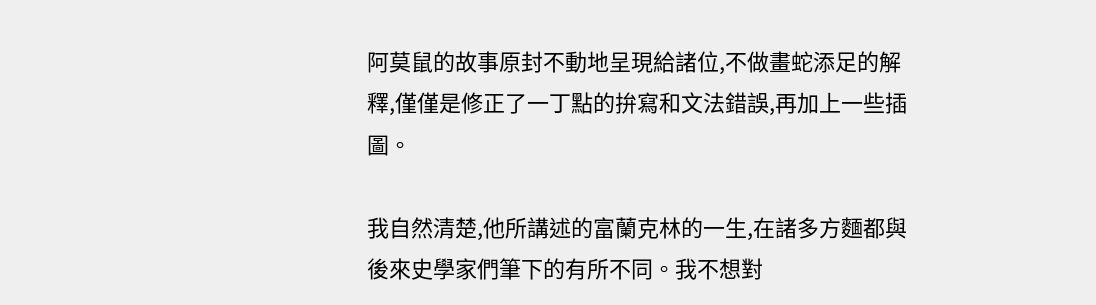阿莫鼠的故事原封不動地呈現給諸位,不做畫蛇添足的解釋,僅僅是修正了一丁點的拚寫和文法錯誤,再加上一些插圖。

我自然清楚,他所講述的富蘭克林的一生,在諸多方麵都與後來史學家們筆下的有所不同。我不想對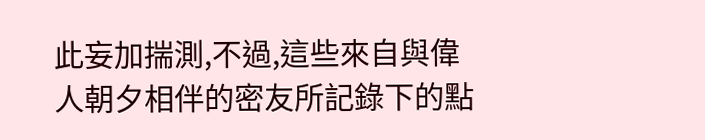此妄加揣測,不過,這些來自與偉人朝夕相伴的密友所記錄下的點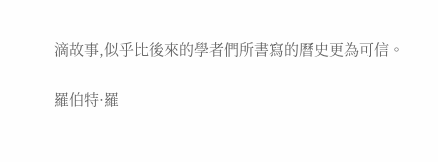滴故事,似乎比後來的學者們所書寫的曆史更為可信。

羅伯特·羅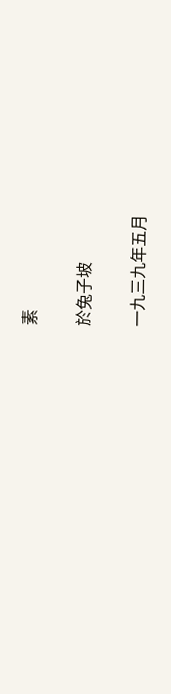素

於兔子坡

一九三九年五月